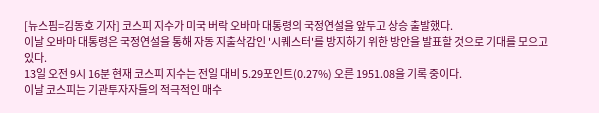[뉴스핌=김동호 기자] 코스피 지수가 미국 버락 오바마 대통령의 국정연설을 앞두고 상승 출발했다.
이날 오바마 대통령은 국정연설을 통해 자동 지출삭감인 '시퀘스터'를 방지하기 위한 방안을 발표할 것으로 기대를 모으고 있다.
13일 오전 9시 16분 현재 코스피 지수는 전일 대비 5.29포인트(0.27%) 오른 1951.08을 기록 중이다.
이날 코스피는 기관투자자들의 적극적인 매수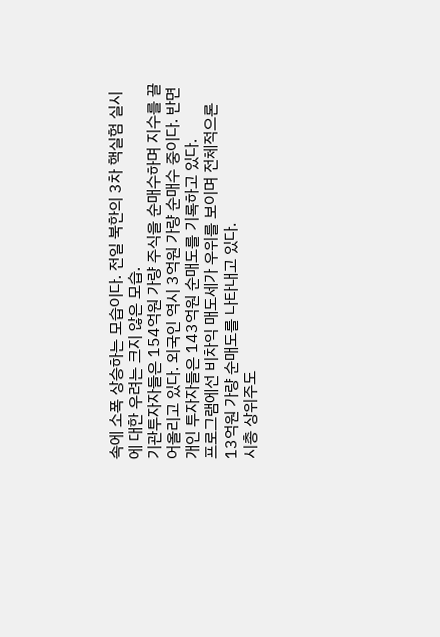속에 소폭 상승하는 모습이다. 전일 북한의 3차 핵실험 실시에 대한 우려는 크지 않은 모습.
기관투자자들은 154억원 가량 주식을 순매수하며 지수를 끌어올리고 있다. 외국인 역시 3억원 가량 순매수 중이다. 반면 개인 투자자들은 143억원 순매도를 기록하고 있다.
프로그램에선 비차익 매도세가 우위를 보이며 전체적으론 13억원 가량 순매도를 나타내고 있다.
시총 상위주도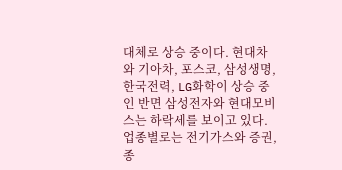대체로 상승 중이다. 현대차와 기아차, 포스코, 삼성생명, 한국전력, LG화학이 상승 중인 반면 삼성전자와 현대모비스는 하락세를 보이고 있다.
업종별로는 전기가스와 증권, 종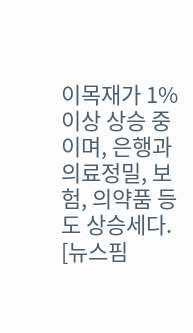이목재가 1% 이상 상승 중이며, 은행과 의료정밀, 보험, 의약품 등도 상승세다.
[뉴스핌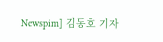Newspim] 김동호 기자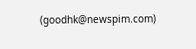(goodhk@newspim.com)